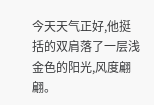今天天气正好,他挺括的双肩落了一层浅金色的阳光,风度翩翩。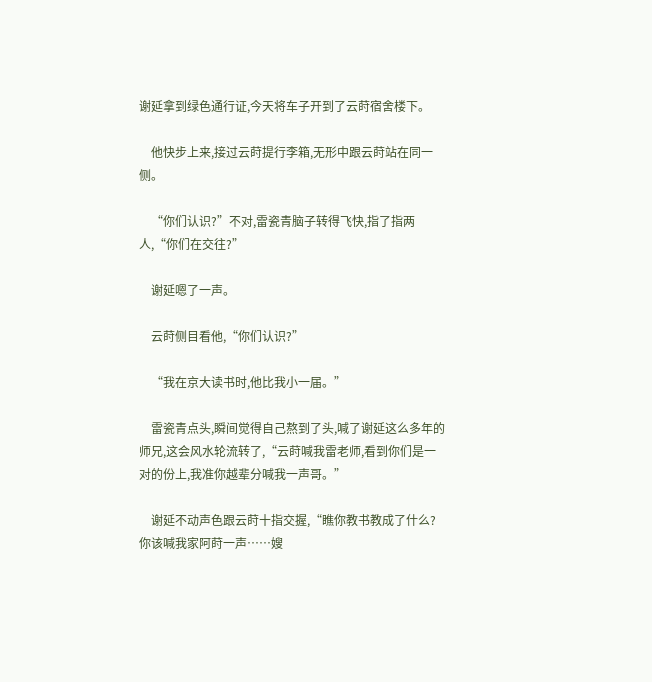谢延拿到绿色通行证,今天将车子开到了云莳宿舍楼下。

    他快步上来,接过云莳提行李箱,无形中跟云莳站在同一侧。

    “你们认识?”不对,雷瓷青脑子转得飞快,指了指两人,“你们在交往?”

    谢延嗯了一声。

    云莳侧目看他,“你们认识?”

    “我在京大读书时,他比我小一届。”

    雷瓷青点头,瞬间觉得自己熬到了头,喊了谢延这么多年的师兄,这会风水轮流转了,“云莳喊我雷老师,看到你们是一对的份上,我准你越辈分喊我一声哥。”

    谢延不动声色跟云莳十指交握,“瞧你教书教成了什么?你该喊我家阿莳一声……嫂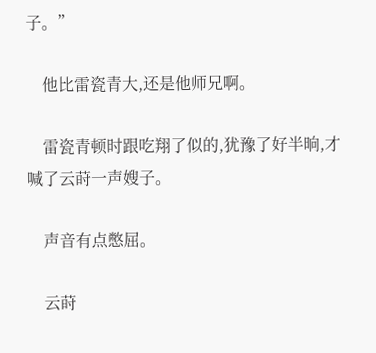子。”

    他比雷瓷青大,还是他师兄啊。

    雷瓷青顿时跟吃翔了似的,犹豫了好半晌,才喊了云莳一声嫂子。

    声音有点憋屈。

    云莳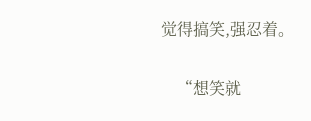觉得搞笑,强忍着。

    “想笑就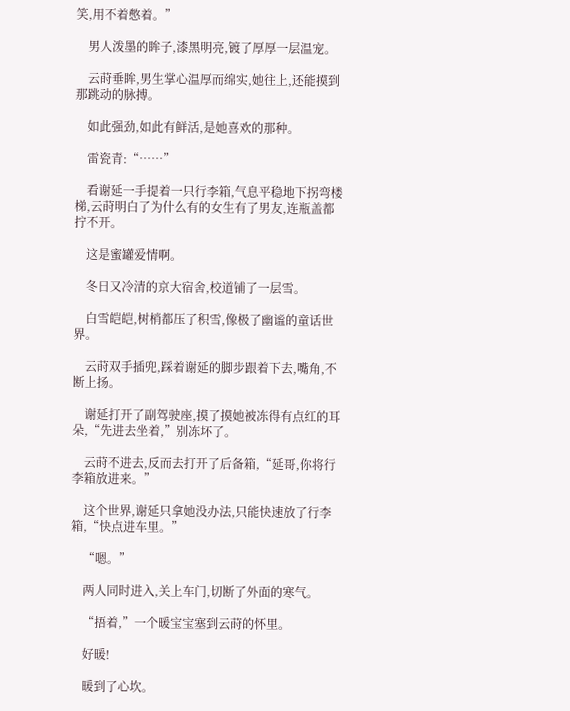笑,用不着憋着。”

    男人泼墨的眸子,漆黑明亮,镀了厚厚一层温宠。

    云莳垂眸,男生掌心温厚而绵实,她往上,还能摸到那跳动的脉搏。

    如此强劲,如此有鲜活,是她喜欢的那种。

    雷瓷青:“……”

    看谢延一手提着一只行李箱,气息平稳地下拐弯楼梯,云莳明白了为什么有的女生有了男友,连瓶盖都拧不开。

    这是蜜罐爱情啊。

    冬日又冷清的京大宿舍,校道铺了一层雪。

    白雪皑皑,树梢都压了积雪,像极了幽谧的童话世界。

    云莳双手插兜,踩着谢延的脚步跟着下去,嘴角,不断上扬。

    谢延打开了副驾驶座,摸了摸她被冻得有点红的耳朵,“先进去坐着,”别冻坏了。

    云莳不进去,反而去打开了后备箱,“延哥,你将行李箱放进来。”

    这个世界,谢延只拿她没办法,只能快速放了行李箱,“快点进车里。”

    “嗯。”

    两人同时进入,关上车门,切断了外面的寒气。

    “捂着,”一个暖宝宝塞到云莳的怀里。

    好暖!

    暖到了心坎。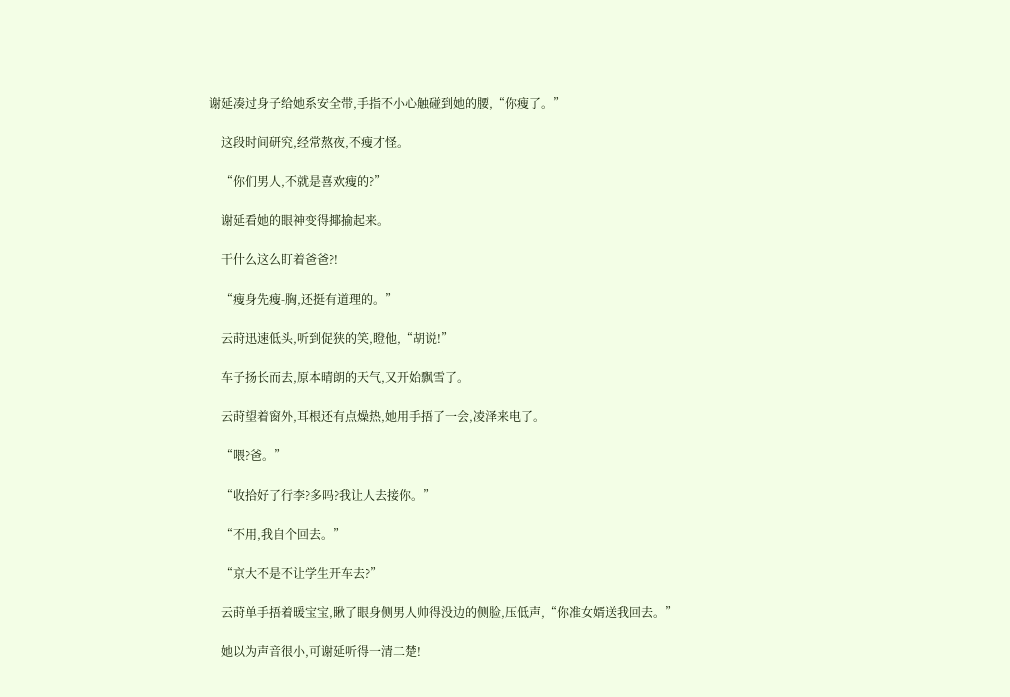谢延凑过身子给她系安全带,手指不小心触碰到她的腰,“你瘦了。”

    这段时间研究,经常熬夜,不瘦才怪。

    “你们男人,不就是喜欢瘦的?”

    谢延看她的眼神变得揶揄起来。

    干什么这么盯着爸爸?!

    “瘦身先瘦-胸,还挺有道理的。”

    云莳迅速低头,听到促狭的笑,瞪他,“胡说!”

    车子扬长而去,原本晴朗的天气,又开始飘雪了。

    云莳望着窗外,耳根还有点燥热,她用手捂了一会,凌泽来电了。

    “喂?爸。”

    “收拾好了行李?多吗?我让人去接你。”

    “不用,我自个回去。”

    “京大不是不让学生开车去?”

    云莳单手捂着暖宝宝,瞅了眼身侧男人帅得没边的侧脸,压低声,“你准女婿送我回去。”

    她以为声音很小,可谢延听得一清二楚!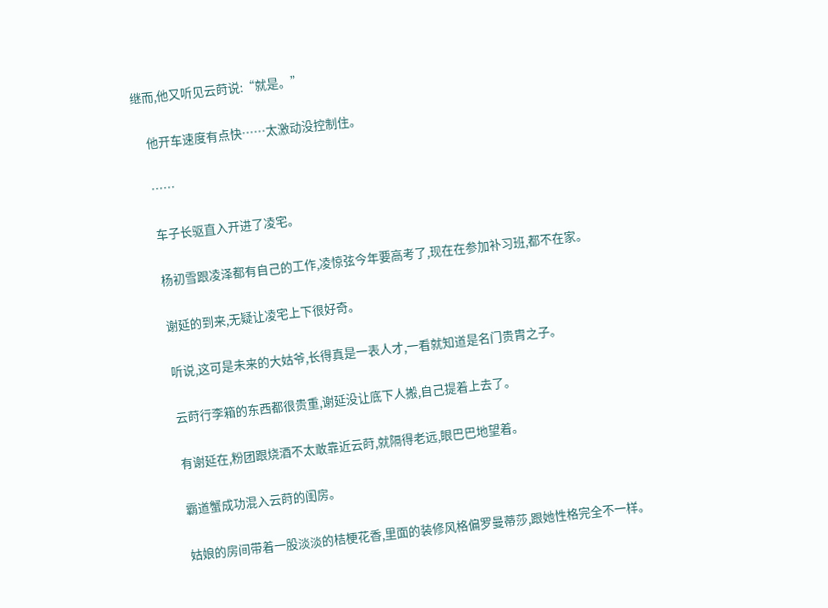继而,他又听见云莳说:“就是。”

    他开车速度有点快……太激动没控制住。

    ……

    车子长驱直入开进了凌宅。

    杨初雪跟凌泽都有自己的工作,凌惊弦今年要高考了,现在在参加补习班,都不在家。

    谢延的到来,无疑让凌宅上下很好奇。

    听说,这可是未来的大姑爷,长得真是一表人才,一看就知道是名门贵胄之子。

    云莳行李箱的东西都很贵重,谢延没让底下人搬,自己提着上去了。

    有谢延在,粉团跟烧酒不太敢靠近云莳,就隔得老远,眼巴巴地望着。

    霸道蟹成功混入云莳的闺房。

    姑娘的房间带着一股淡淡的桔梗花香,里面的装修风格偏罗曼蒂莎,跟她性格完全不一样。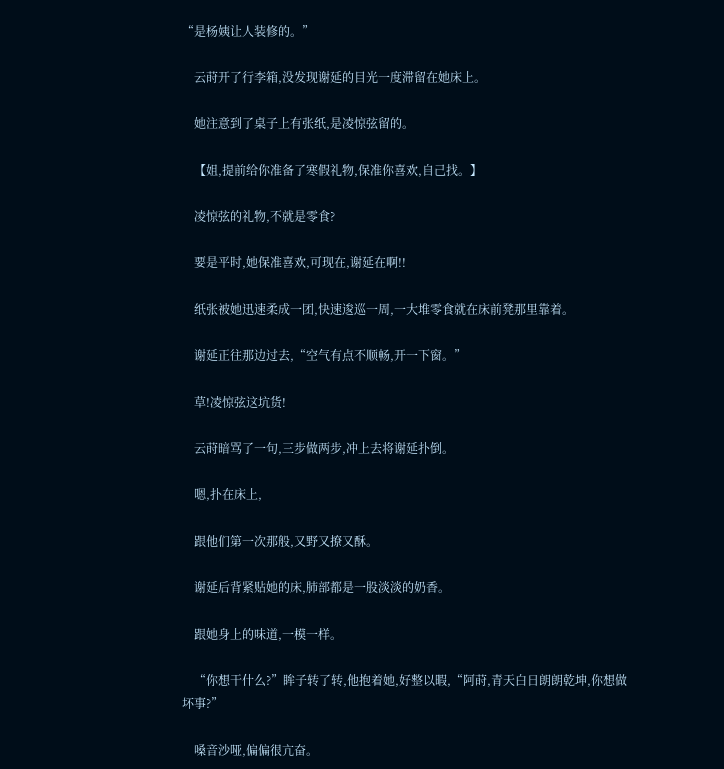“是杨姨让人装修的。”

    云莳开了行李箱,没发现谢延的目光一度滞留在她床上。

    她注意到了桌子上有张纸,是凌惊弦留的。

    【姐,提前给你准备了寒假礼物,保准你喜欢,自己找。】

    凌惊弦的礼物,不就是零食?

    要是平时,她保准喜欢,可现在,谢延在啊!!

    纸张被她迅速柔成一团,快速逡巡一周,一大堆零食就在床前凳那里靠着。

    谢延正往那边过去,“空气有点不顺畅,开一下窗。”

    草!凌惊弦这坑货!

    云莳暗骂了一句,三步做两步,冲上去将谢延扑倒。

    嗯,扑在床上,

    跟他们第一次那般,又野又撩又酥。

    谢延后背紧贴她的床,肺部都是一股淡淡的奶香。

    跟她身上的味道,一模一样。

    “你想干什么?”眸子转了转,他抱着她,好整以暇,“阿莳,青天白日朗朗乾坤,你想做坏事?”

    嗓音沙哑,偏偏很亢奋。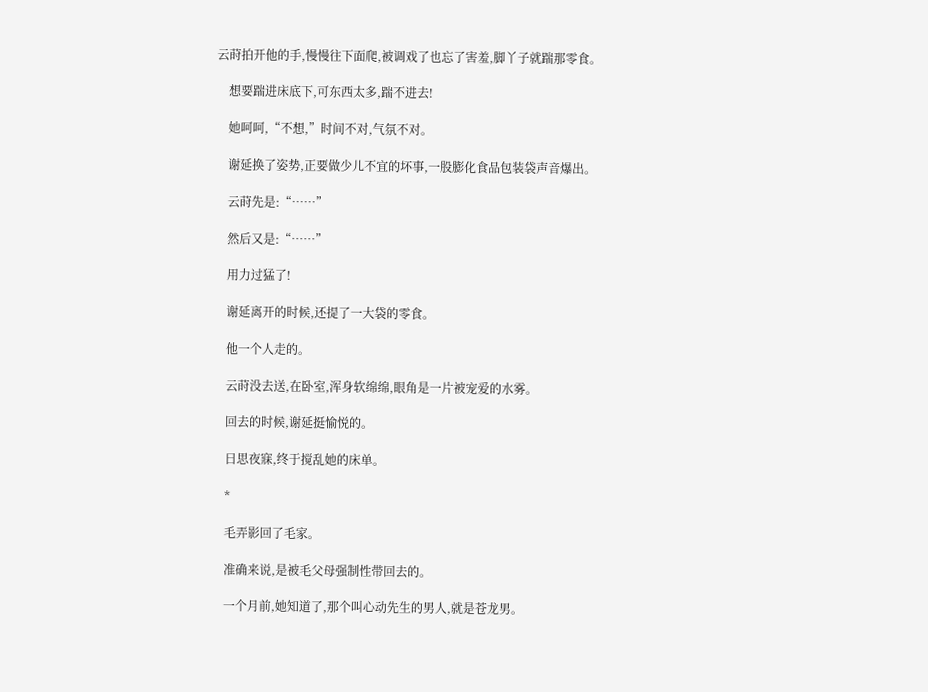云莳拍开他的手,慢慢往下面爬,被调戏了也忘了害羞,脚丫子就踹那零食。

    想要踹进床底下,可东西太多,踹不进去!

    她呵呵,“不想,”时间不对,气氛不对。

    谢延换了姿势,正要做少儿不宜的坏事,一股膨化食品包装袋声音爆出。

    云莳先是:“……”

    然后又是:“……”

    用力过猛了!

    谢延离开的时候,还提了一大袋的零食。

    他一个人走的。

    云莳没去送,在卧室,浑身软绵绵,眼角是一片被宠爱的水雾。

    回去的时候,谢延挺愉悦的。

    日思夜寐,终于搅乱她的床单。

    *

    毛弄影回了毛家。

    准确来说,是被毛父母强制性带回去的。

    一个月前,她知道了,那个叫心动先生的男人,就是苍龙男。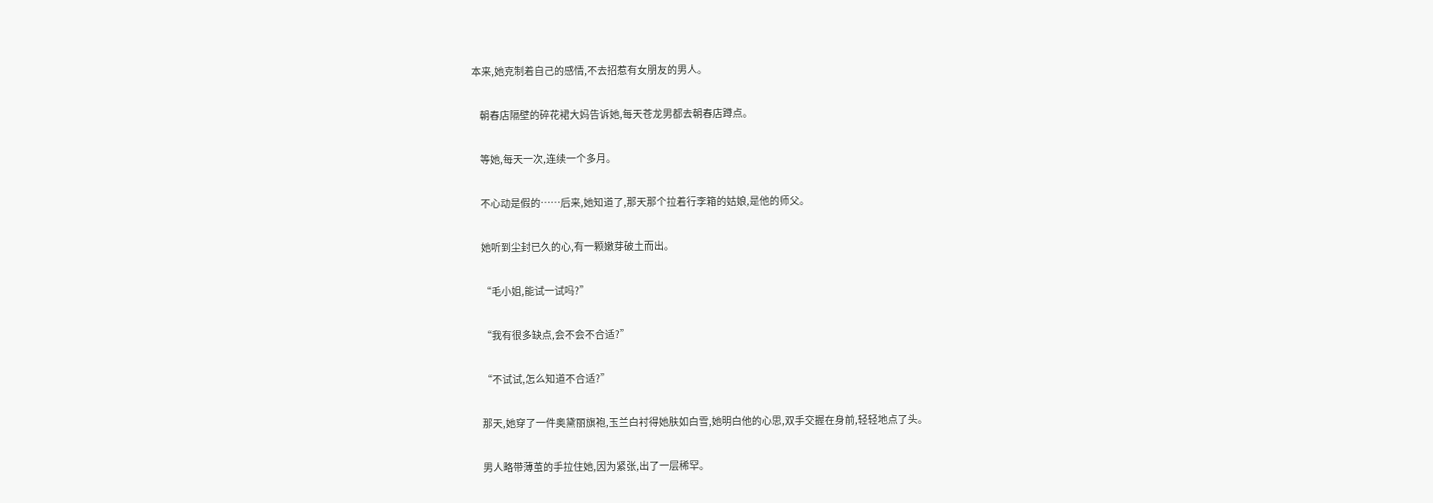本来,她克制着自己的感情,不去招惹有女朋友的男人。

    朝春店隔壁的碎花裙大妈告诉她,每天苍龙男都去朝春店蹲点。

    等她,每天一次,连续一个多月。

    不心动是假的……后来,她知道了,那天那个拉着行李箱的姑娘,是他的师父。

    她听到尘封已久的心,有一颗嫩芽破土而出。

    “毛小姐,能试一试吗?”

    “我有很多缺点,会不会不合适?”

    “不试试,怎么知道不合适?”

    那天,她穿了一件奥黛丽旗袍,玉兰白衬得她肤如白雪,她明白他的心思,双手交握在身前,轻轻地点了头。

    男人略带薄茧的手拉住她,因为紧张,出了一层稀罕。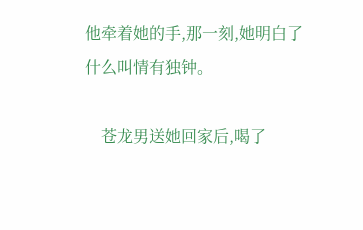他牵着她的手,那一刻,她明白了什么叫情有独钟。

    苍龙男送她回家后,喝了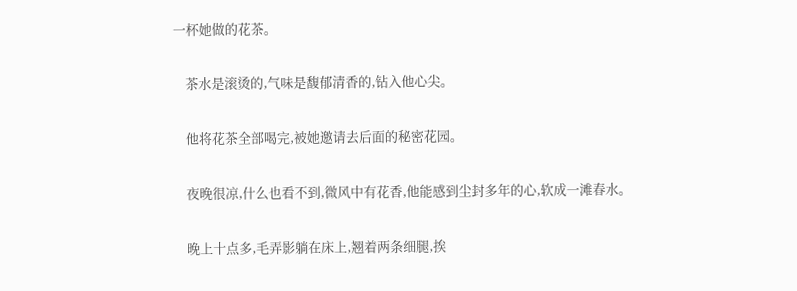一杯她做的花茶。

    茶水是滚烫的,气味是馥郁清香的,钻入他心尖。

    他将花茶全部喝完,被她邀请去后面的秘密花园。

    夜晚很凉,什么也看不到,微风中有花香,他能感到尘封多年的心,软成一滩春水。

    晚上十点多,毛弄影躺在床上,翘着两条细腿,挨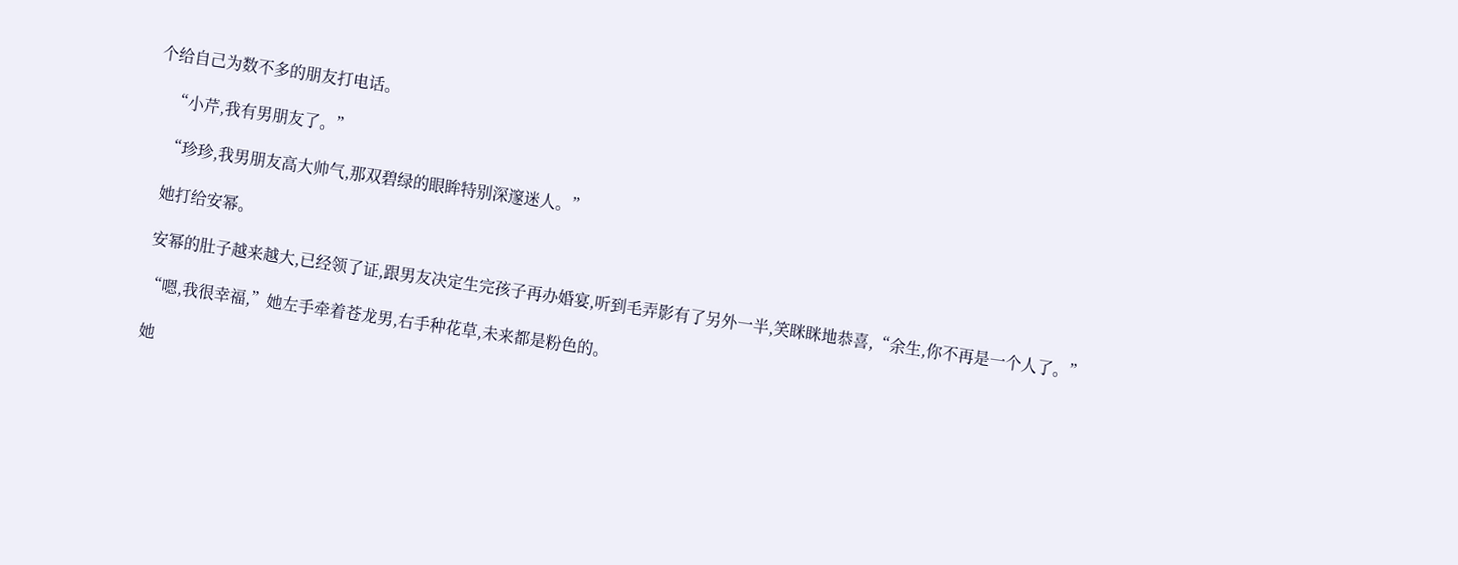个给自己为数不多的朋友打电话。

    “小芹,我有男朋友了。”

    “珍珍,我男朋友高大帅气,那双碧绿的眼眸特别深邃迷人。”

    她打给安幂。

    安幂的肚子越来越大,已经领了证,跟男友决定生完孩子再办婚宴,听到毛弄影有了另外一半,笑眯眯地恭喜,“余生,你不再是一个人了。”

    “嗯,我很幸福,”她左手牵着苍龙男,右手种花草,未来都是粉色的。

    她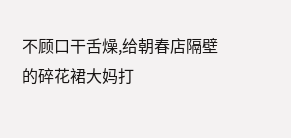不顾口干舌燥,给朝春店隔壁的碎花裙大妈打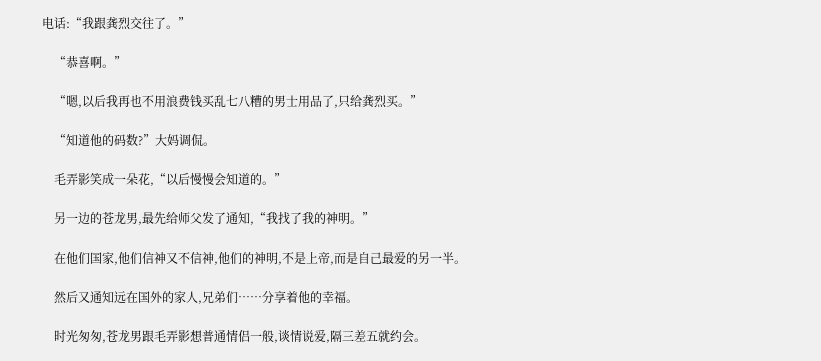电话:“我跟龚烈交往了。”

    “恭喜啊。”

    “嗯,以后我再也不用浪费钱买乱七八糟的男士用品了,只给龚烈买。”

    “知道他的码数?”大妈调侃。

    毛弄影笑成一朵花,“以后慢慢会知道的。”

    另一边的苍龙男,最先给师父发了通知,“我找了我的神明。”

    在他们国家,他们信神又不信神,他们的神明,不是上帝,而是自己最爱的另一半。

    然后又通知远在国外的家人,兄弟们……分享着他的幸福。

    时光匆匆,苍龙男跟毛弄影想普通情侣一般,谈情说爱,隔三差五就约会。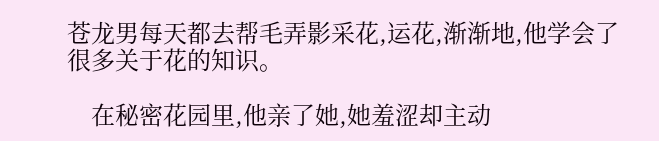苍龙男每天都去帮毛弄影采花,运花,渐渐地,他学会了很多关于花的知识。

    在秘密花园里,他亲了她,她羞涩却主动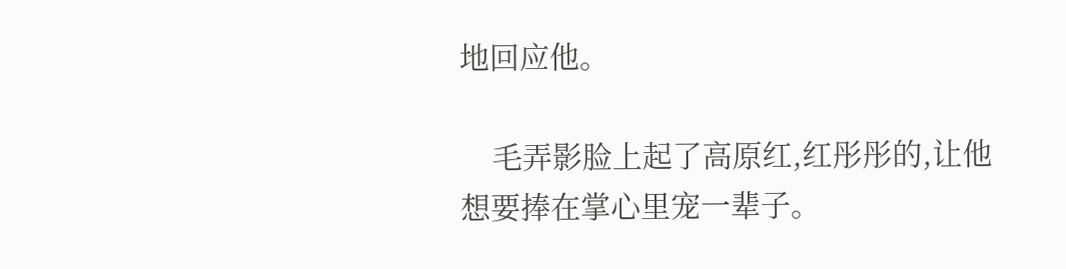地回应他。

    毛弄影脸上起了高原红,红彤彤的,让他想要捧在掌心里宠一辈子。